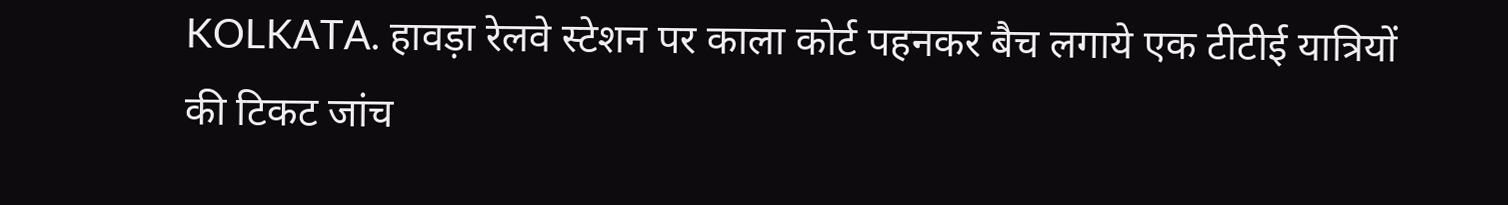KOLKATA. हावड़ा रेलवे स्टेशन पर काला कोर्ट पहनकर बैच लगाये एक टीटीई यात्रियों की टिकट जांच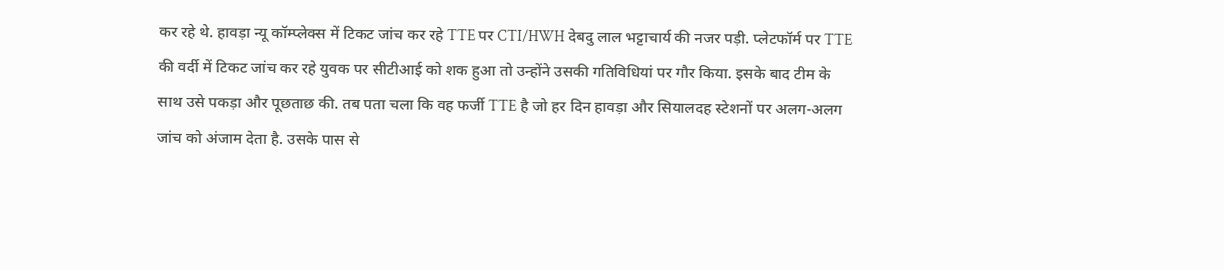कर रहे थे. हावड़ा न्यू कॉम्प्लेक्स में टिकट जांच कर रहे TTE पर CTI/HWH देबदु लाल भट्टाचार्य की नजर पड़ी. प्लेटफॉर्म पर TTE की वर्दी में टिकट जांच कर रहे युवक पर सीटीआई को शक हुआ तो उन्होंने उसकी गतिविधियां पर गौर किया. इसके बाद टीम के साथ उसे पकड़ा और पूछताछ की. तब पता चला कि वह फर्जी TTE है जो हर दिन हावड़ा और सियालदह स्टेशनों पर अलग-अलग जांच को अंजाम देता है. उसके पास से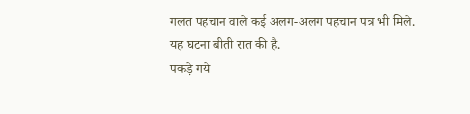गलत पहचान वाले कई अलग-अलग पहचान पत्र भी मिले. यह घटना बीती रात की है.
पकड़े गये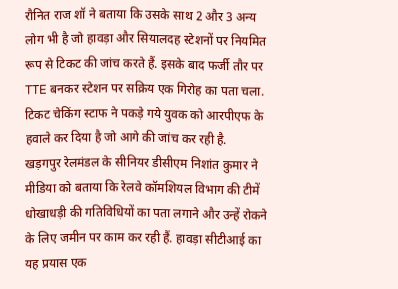रौनित राज शॉ ने बताया कि उसके साथ 2 और 3 अन्य लोग भी है जो हावड़ा और सियालदह स्टेशनों पर नियमित रूप से टिकट की जांच करते हैं. इसके बाद फर्जी तौर पर TTE बनकर स्टेशन पर सक्रिय एक गिरोह का पता चला. टिकट चेकिंग स्टाफ ने पकड़े गये युवक को आरपीएफ के हवाले कर दिया है जो आगे की जांच कर रही है.
खड़गपुर रेलमंडल के सीनियर डीसीएम निशांत कुमार ने मीडिया को बताया कि रेलवे कॉमशियल विभाग की टीमें धोखाधड़ी की गतिविधियों का पता लगाने और उन्हें रोकने के लिए जमीन पर काम कर रही हैं. हावड़ा सीटीआई का यह प्रयास एक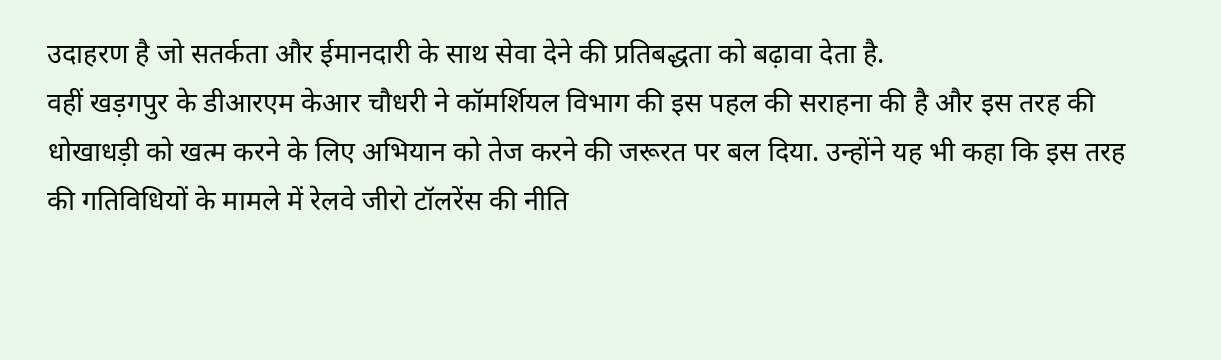उदाहरण है जो सतर्कता और ईमानदारी के साथ सेवा देने की प्रतिबद्धता को बढ़ावा देता है.
वहीं खड़गपुर के डीआरएम केआर चौधरी ने कॉमर्शियल विभाग की इस पहल की सराहना की है और इस तरह की धोखाधड़ी को खत्म करने के लिए अभियान को तेज करने की जरूरत पर बल दिया. उन्होंने यह भी कहा कि इस तरह की गतिविधियों के मामले में रेलवे जीरो टॉलरेंस की नीति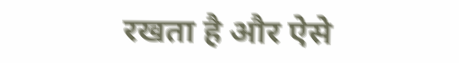रखता है और ऐसे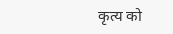कृत्य को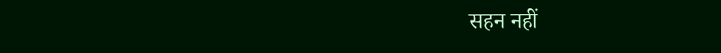सहन नहीं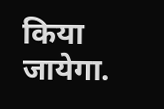किया जायेगा.